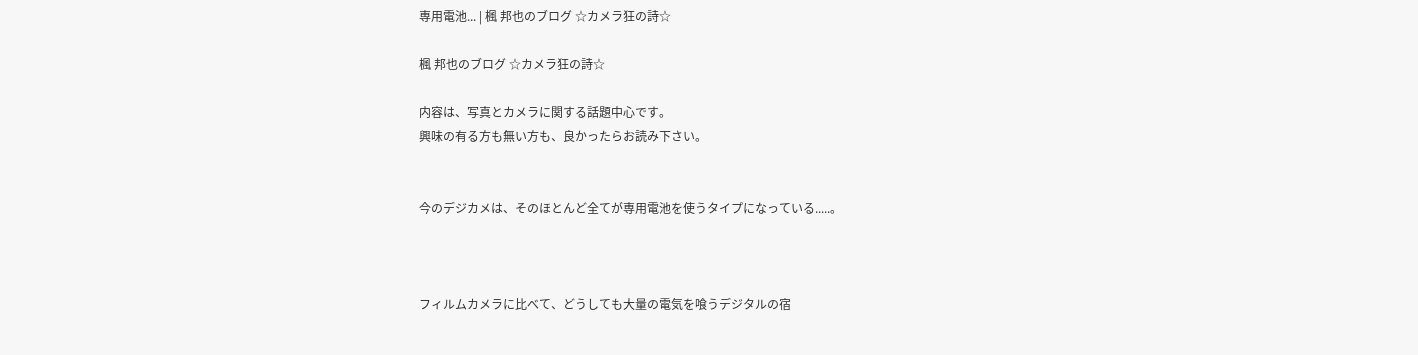専用電池... | 楓 邦也のブログ ☆カメラ狂の詩☆

楓 邦也のブログ ☆カメラ狂の詩☆

内容は、写真とカメラに関する話題中心です。
興味の有る方も無い方も、良かったらお読み下さい。


今のデジカメは、そのほとんど全てが専用電池を使うタイプになっている.....。



フィルムカメラに比べて、どうしても大量の電気を喰うデジタルの宿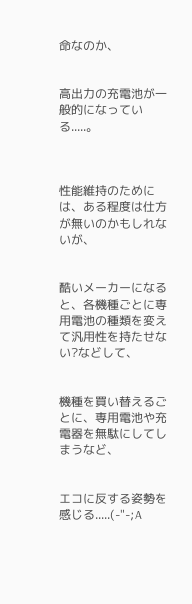命なのか、


高出力の充電池が一般的になっている.....。



性能維持のためには、ある程度は仕方が無いのかもしれないが、


酷いメーカーになると、各機種ごとに専用電池の種類を変えて汎用性を持たせない?などして、


機種を買い替えるごとに、専用電池や充電器を無駄にしてしまうなど、


エコに反する姿勢を感じる.....(-"-;A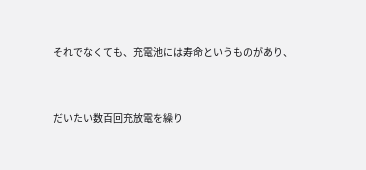それでなくても、充電池には寿命というものがあり、


だいたい数百回充放電を繰り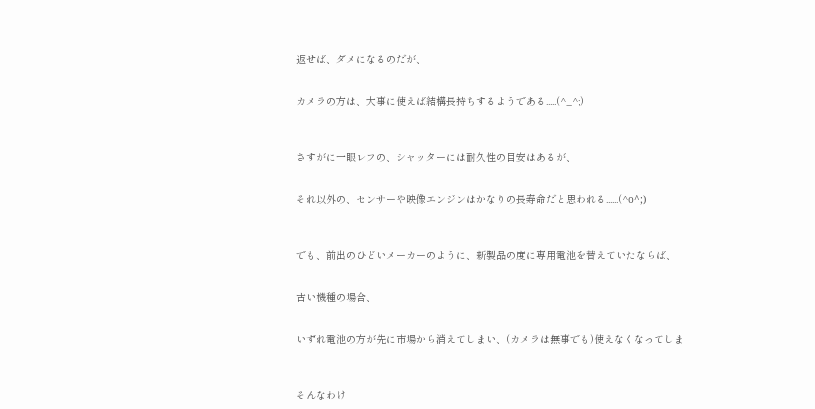返せば、ダメになるのだが、


カメラの方は、大事に使えば結構長持ちするようである.....(^_^;)



さすがに一眼レフの、シャッターには耐久性の目安はあるが、


それ以外の、センサーや映像エンジンはかなりの長寿命だと思われる......(^o^;)



でも、前出のひどいメーカーのように、新製品の度に専用電池を替えていたならば、


古い機種の場合、


いずれ電池の方が先に市場から消えてしまい、(カメラは無事でも)使えなくなってしま



そんなわけ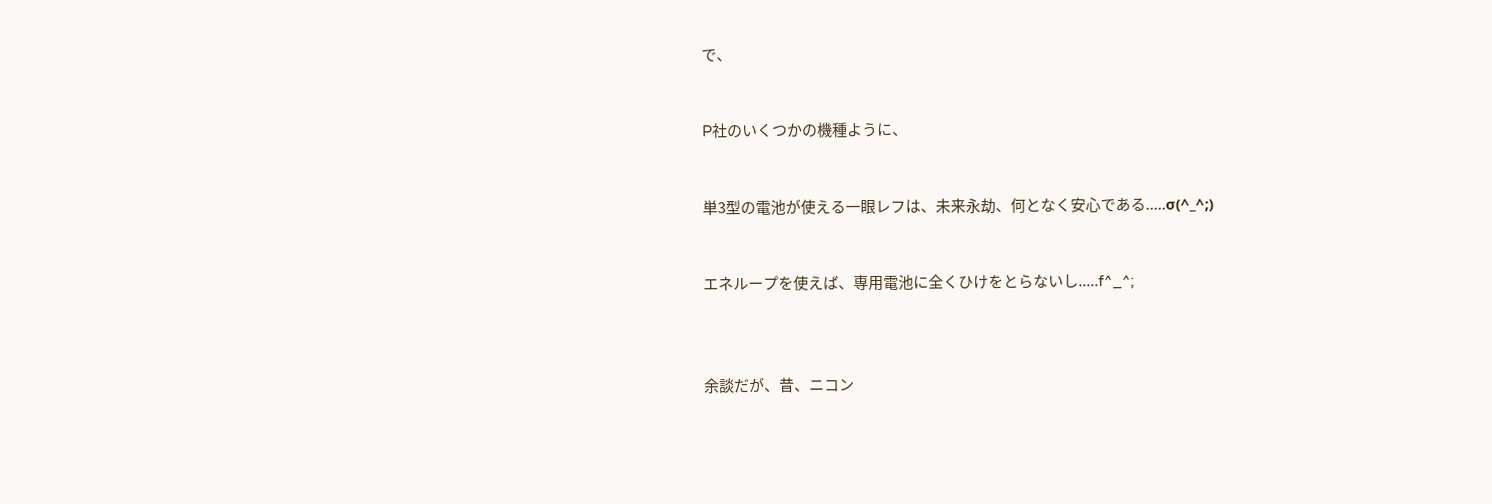で、


P社のいくつかの機種ように、


単3型の電池が使える一眼レフは、未来永劫、何となく安心である.....σ(^_^;)


エネループを使えば、専用電池に全くひけをとらないし.....f^_^;



余談だが、昔、ニコン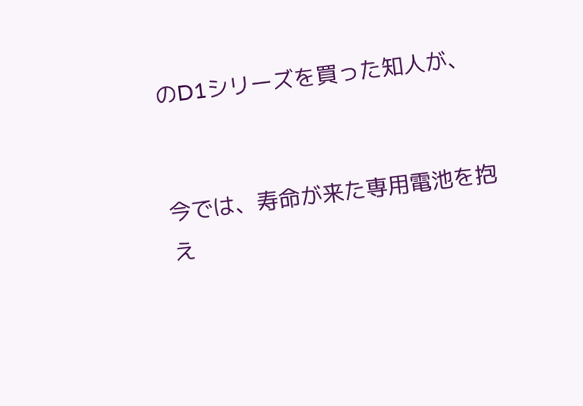のD1シリーズを買った知人が、


今では、寿命が来た専用電池を抱え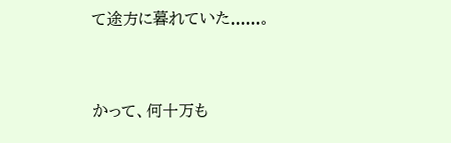て途方に暮れていた......。


かって、何十万も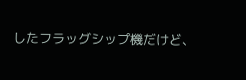したフラッグシップ機だけど、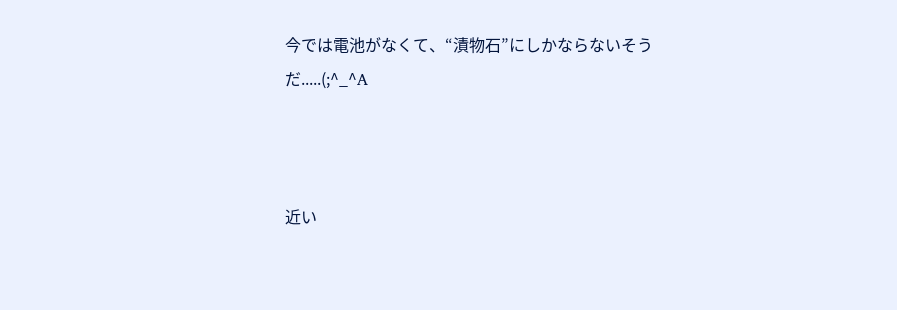今では電池がなくて、“漬物石”にしかならないそうだ.....(;^_^A



近い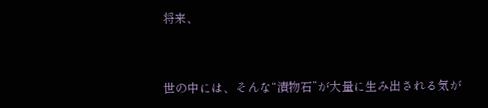将来、


世の中には、そんな“漬物石”が大量に生み出される気が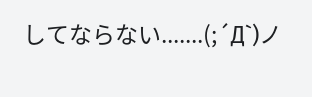してならない.......(;´Д`)ノ